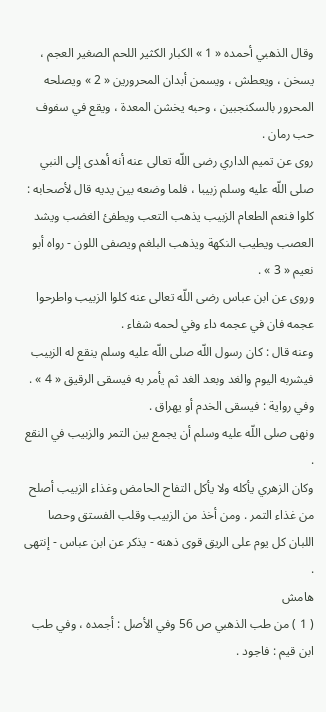وقال الذهبي أحمده « 1 » الكبار الكثير اللحم الصغير العجم ، يسخن ، ويعطش ، ويسمن أبدان المحرورين « 2 » ويصلحه المحرور بالسكنجبين ، وحبه يخشن المعدة ، ويقع في سفوف حب رمان .
روى عن تميم الداري رضى اللّه تعالى عنه أنه أهدى إلى النبي صلى اللّه عليه وسلم زبيبا ، فلما وضعه بين يديه قال لأصحابه : كلوا فنعم الطعام الزبيب يذهب التعب ويطفئ الغضب ويشد العصب ويطيب النكهة ويذهب البلغم ويصفى اللون - رواه أبو نعيم « 3 » .
وروى عن ابن عباس رضى اللّه تعالى عنه كلوا الزبيب واطرحوا عجمه فان في عجمه داء وفي لحمه شفاء .
وعنه قال : كان رسول اللّه صلى اللّه عليه وسلم ينقع له الزبيب فيشربه اليوم والغد وبعد الغد ثم يأمر به فيسقى الرقيق « 4 » .
وفي رواية : فيسقى الخدم أو يهراق .
ونهى صلى اللّه عليه وسلم أن يجمع بين التمر والزبيب في النقع .
وكان الزهري يأكله ولا يأكل التفاح الحامض وغذاء الزبيب أصلح من غذاء التمر . ومن أخذ من الزبيب وقلب الفستق وحصا اللبان كل يوم على الريق قوى ذهنه - يذكر عن ابن عباس - إنتهى .
هامش
( 1 ) من طب الذهبي ص 56 وفي الأصل : أجمده ، وفي طب ابن قيم : فاجود .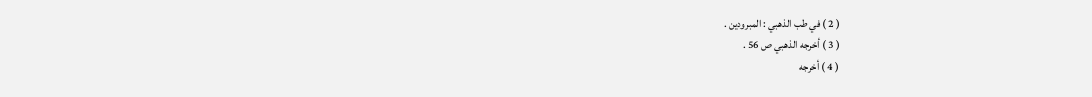( 2 ) في طب الذهبي : المبرودين .
( 3 ) أخرجه الذهبي ص 56 .
( 4 ) أخرجه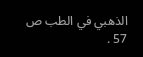الذهبي في الطب ص 57 .